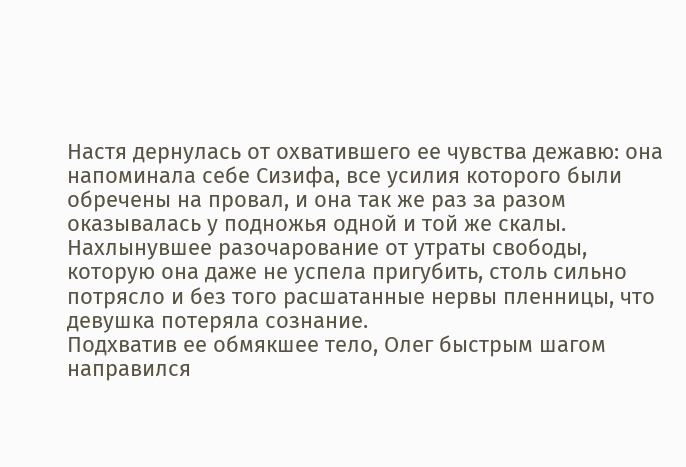Настя дернулась от охватившего ее чувства дежавю: она напоминала себе Сизифа, все усилия которого были обречены на провал, и она так же раз за разом оказывалась у подножья одной и той же скалы. Нахлынувшее разочарование от утраты свободы, которую она даже не успела пригубить, столь сильно потрясло и без того расшатанные нервы пленницы, что девушка потеряла сознание.
Подхватив ее обмякшее тело, Олег быстрым шагом направился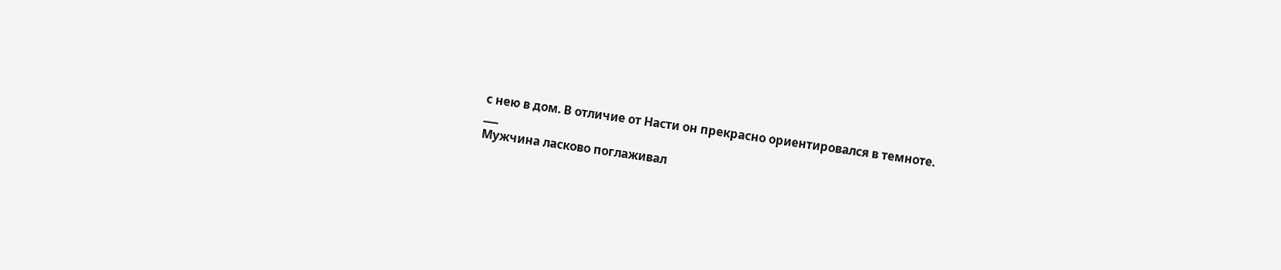с нею в дом. В отличие от Насти он прекрасно ориентировался в темноте.
___
Мужчина ласково поглаживал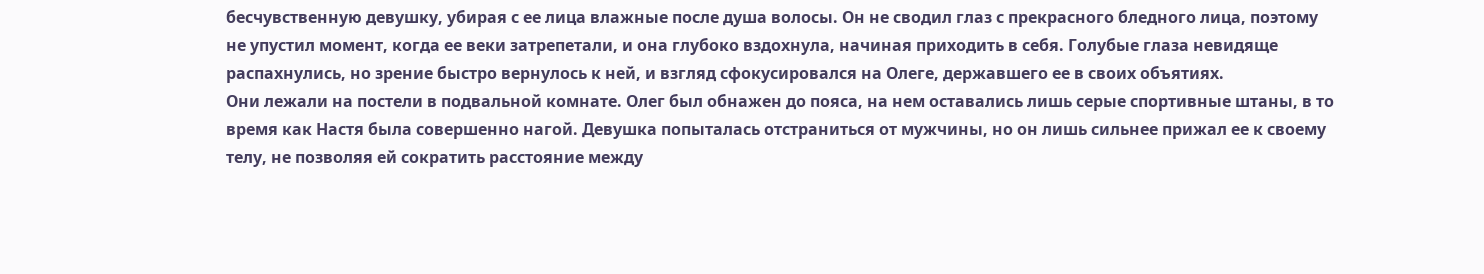бесчувственную девушку, убирая с ее лица влажные после душа волосы. Он не сводил глаз с прекрасного бледного лица, поэтому не упустил момент, когда ее веки затрепетали, и она глубоко вздохнула, начиная приходить в себя. Голубые глаза невидяще распахнулись, но зрение быстро вернулось к ней, и взгляд сфокусировался на Олеге, державшего ее в своих объятиях.
Они лежали на постели в подвальной комнате. Олег был обнажен до пояса, на нем оставались лишь серые спортивные штаны, в то время как Настя была совершенно нагой. Девушка попыталась отстраниться от мужчины, но он лишь сильнее прижал ее к своему телу, не позволяя ей сократить расстояние между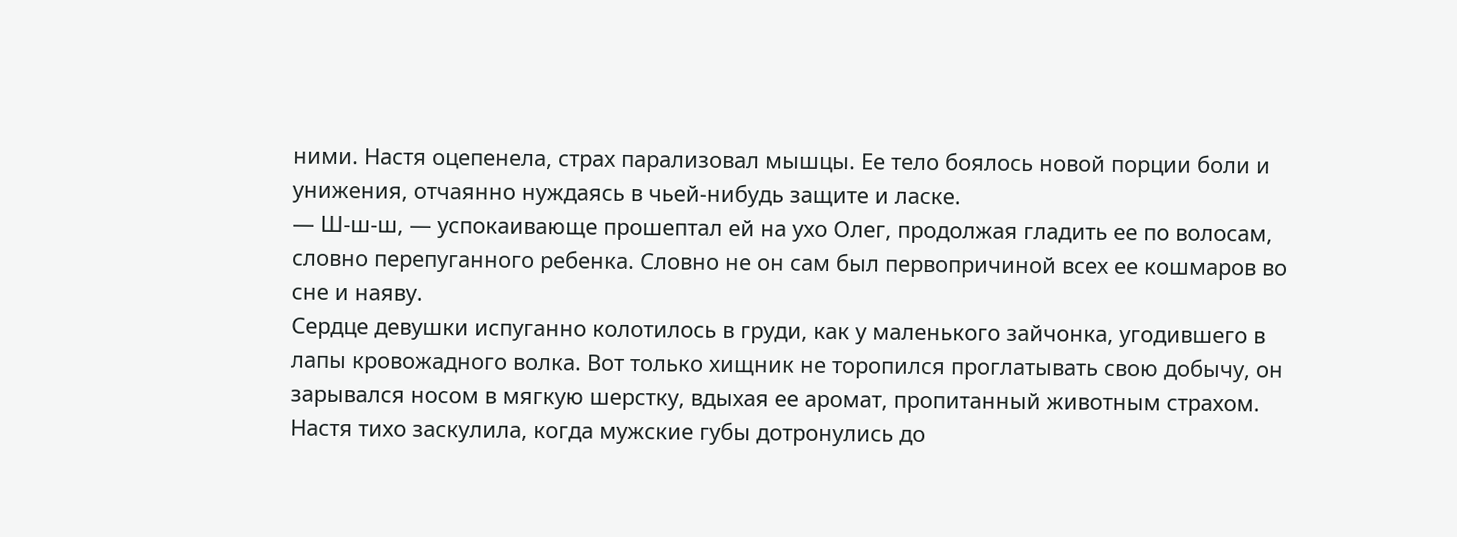ними. Настя оцепенела, страх парализовал мышцы. Ее тело боялось новой порции боли и унижения, отчаянно нуждаясь в чьей-нибудь защите и ласке.
— Ш-ш-ш, — успокаивающе прошептал ей на ухо Олег, продолжая гладить ее по волосам, словно перепуганного ребенка. Словно не он сам был первопричиной всех ее кошмаров во сне и наяву.
Сердце девушки испуганно колотилось в груди, как у маленького зайчонка, угодившего в лапы кровожадного волка. Вот только хищник не торопился проглатывать свою добычу, он зарывался носом в мягкую шерстку, вдыхая ее аромат, пропитанный животным страхом.
Настя тихо заскулила, когда мужские губы дотронулись до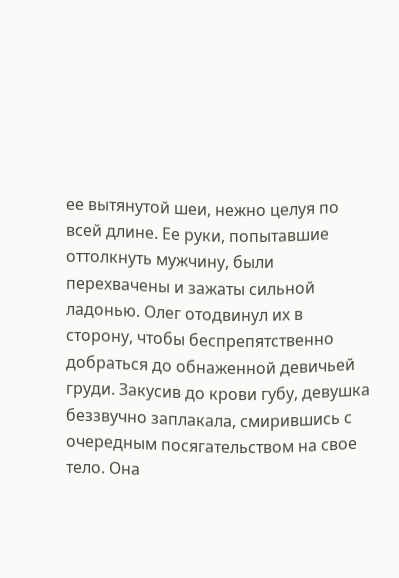ее вытянутой шеи, нежно целуя по всей длине. Ее руки, попытавшие оттолкнуть мужчину, были перехвачены и зажаты сильной ладонью. Олег отодвинул их в сторону, чтобы беспрепятственно добраться до обнаженной девичьей груди. Закусив до крови губу, девушка беззвучно заплакала, смирившись с очередным посягательством на свое тело. Она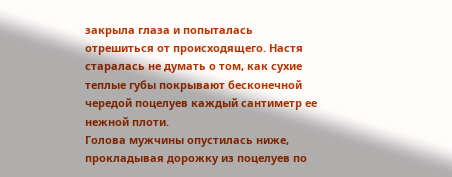закрыла глаза и попыталась отрешиться от происходящего. Настя старалась не думать о том, как сухие теплые губы покрывают бесконечной чередой поцелуев каждый сантиметр ее нежной плоти.
Голова мужчины опустилась ниже, прокладывая дорожку из поцелуев по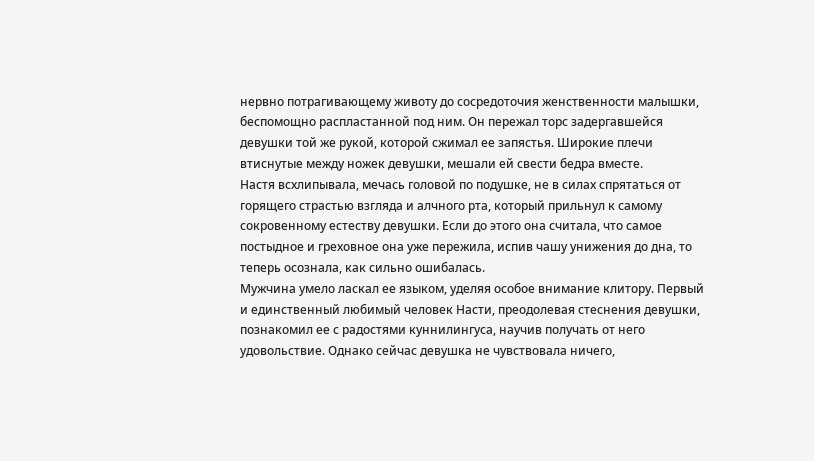нервно потрагивающему животу до сосредоточия женственности малышки, беспомощно распластанной под ним. Он пережал торс задергавшейся девушки той же рукой, которой сжимал ее запястья. Широкие плечи втиснутые между ножек девушки, мешали ей свести бедра вместе.
Настя всхлипывала, мечась головой по подушке, не в силах спрятаться от горящего страстью взгляда и алчного рта, который прильнул к самому сокровенному естеству девушки. Если до этого она считала, что самое постыдное и греховное она уже пережила, испив чашу унижения до дна, то теперь осознала, как сильно ошибалась.
Мужчина умело ласкал ее языком, уделяя особое внимание клитору. Первый и единственный любимый человек Насти, преодолевая стеснения девушки, познакомил ее с радостями куннилингуса, научив получать от него удовольствие. Однако сейчас девушка не чувствовала ничего,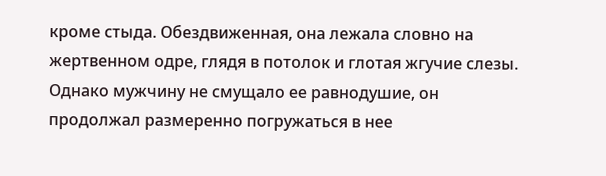кроме стыда. Обездвиженная, она лежала словно на жертвенном одре, глядя в потолок и глотая жгучие слезы. Однако мужчину не смущало ее равнодушие, он продолжал размеренно погружаться в нее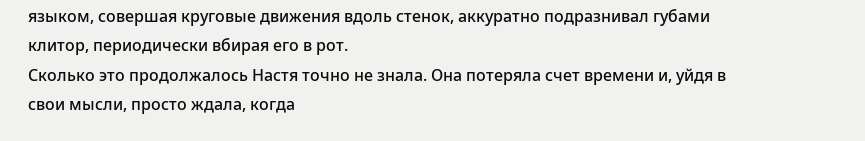языком, совершая круговые движения вдоль стенок, аккуратно подразнивал губами клитор, периодически вбирая его в рот.
Сколько это продолжалось Настя точно не знала. Она потеряла счет времени и, уйдя в свои мысли, просто ждала, когда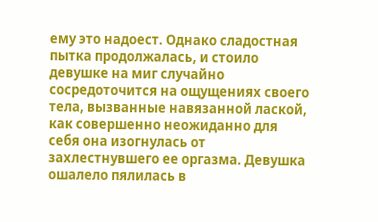ему это надоест. Однако сладостная пытка продолжалась, и стоило девушке на миг случайно сосредоточится на ощущениях своего тела, вызванные навязанной лаской, как совершенно неожиданно для себя она изогнулась от захлестнувшего ее оргазма. Девушка ошалело пялилась в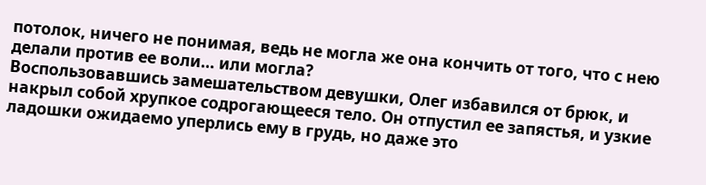потолок, ничего не понимая, ведь не могла же она кончить от того, что с нею делали против ее воли… или могла?
Воспользовавшись замешательством девушки, Олег избавился от брюк, и накрыл собой хрупкое содрогающееся тело. Он отпустил ее запястья, и узкие ладошки ожидаемо уперлись ему в грудь, но даже это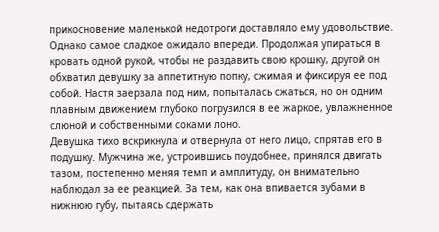прикосновение маленькой недотроги доставляло ему удовольствие. Однако самое сладкое ожидало впереди. Продолжая упираться в кровать одной рукой, чтобы не раздавить свою крошку, другой он обхватил девушку за аппетитную попку, сжимая и фиксируя ее под собой. Настя заерзала под ним, попыталась сжаться, но он одним плавным движением глубоко погрузился в ее жаркое, увлажненное слюной и собственными соками лоно.
Девушка тихо вскрикнула и отвернула от него лицо, спрятав его в подушку. Мужчина же, устроившись поудобнее, принялся двигать тазом, постепенно меняя темп и амплитуду, он внимательно наблюдал за ее реакцией. За тем, как она впивается зубами в нижнюю губу, пытаясь сдержать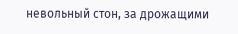невольный стон, за дрожащими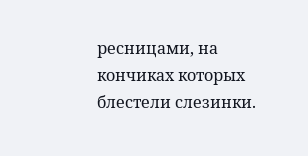ресницами, на кончиках которых блестели слезинки.